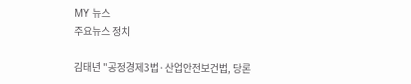MY 뉴스
주요뉴스 정치

김태년 "공정경제3법·산업안전보건법, 당론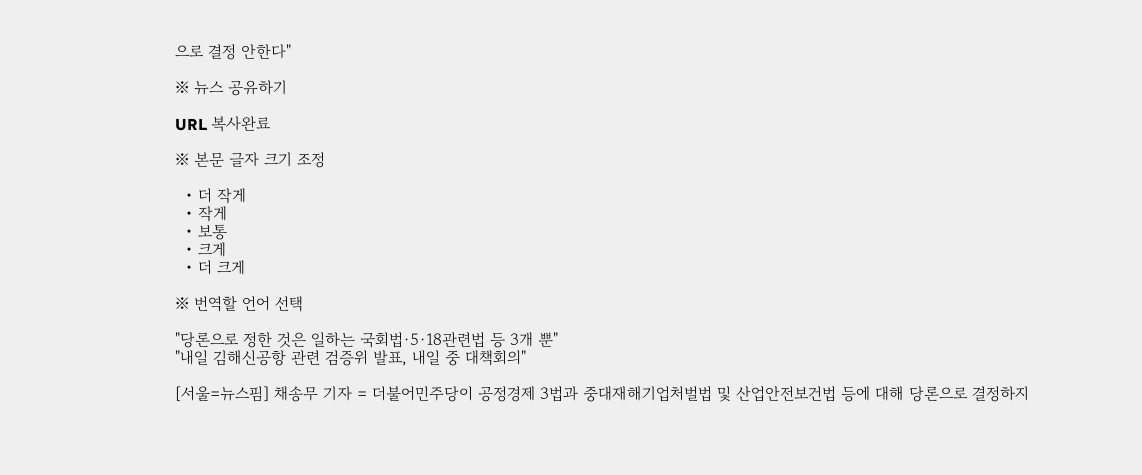으로 결정 안한다"

※ 뉴스 공유하기

URL 복사완료

※ 본문 글자 크기 조정

  • 더 작게
  • 작게
  • 보통
  • 크게
  • 더 크게

※ 번역할 언어 선택

"당론으로 정한 것은 일하는 국회법·5·18관련법 등 3개 뿐"
"내일 김해신공항 관련 검증위 발표, 내일 중 대책회의"

[서울=뉴스핌] 채송무 기자 = 더불어민주당이 공정경제 3법과 중대재해기업처벌법 및 산업안전보건법 등에 대해 당론으로 결정하지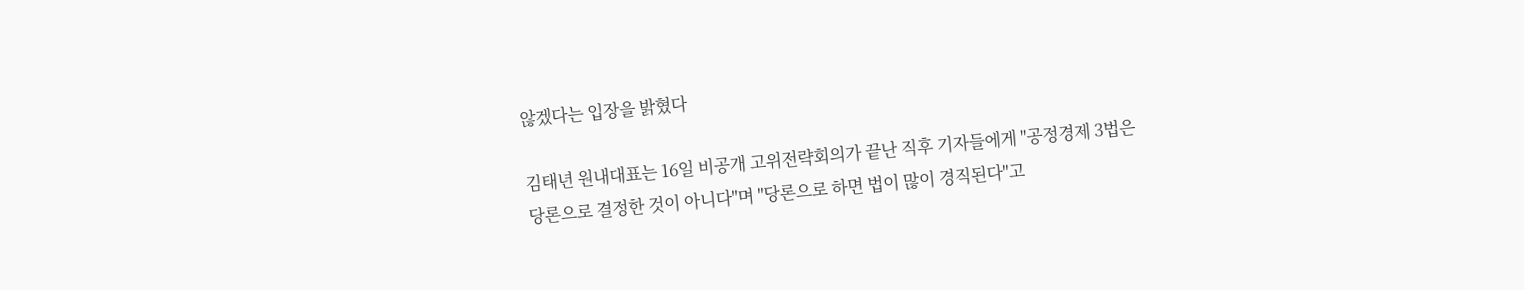않겠다는 입장을 밝혔다

김태년 원내대표는 16일 비공개 고위전략회의가 끝난 직후 기자들에게 "공정경제 3법은 당론으로 결정한 것이 아니다"며 "당론으로 하면 법이 많이 경직된다"고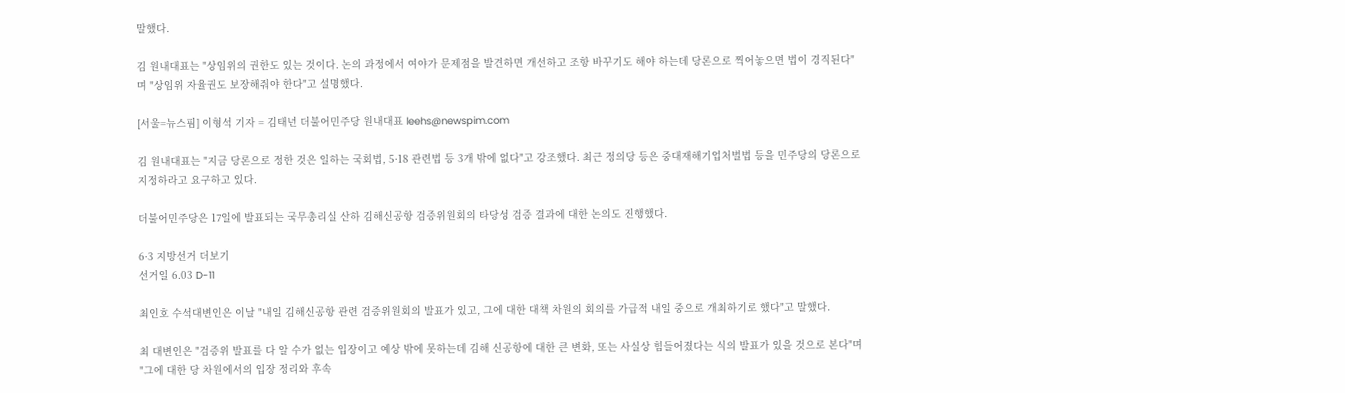말했다.

김 원내대표는 "상임위의 권한도 있는 것이다. 논의 과정에서 여야가 문제점을 발견하면 개선하고 조항 바꾸기도 해야 하는데 당론으로 찍어놓으면 법이 경직된다"며 "상임위 자율권도 보장해줘야 한다"고 설명했다.

[서울=뉴스핌] 이형석 기자 = 김태년 더불어민주당 원내대표 leehs@newspim.com

김 원내대표는 "지금 당론으로 정한 것은 일하는 국회법, 5·18 관련법 등 3개 밖에 없다"고 강조했다. 최근 정의당 등은 중대재해기업처벌법 등을 민주당의 당론으로 지정하라고 요구하고 있다.

더불어민주당은 17일에 발표되는 국무총리실 산하 김해신공항 검증위원회의 타당성 검증 결과에 대한 논의도 진행했다.

6·3 지방선거 더보기
선거일 6.03 D-11

최인호 수석대변인은 이날 "내일 김해신공항 관련 검증위원회의 발표가 있고, 그에 대한 대책 차원의 회의를 가급적 내일 중으로 개최하기로 했다"고 말했다.

최 대변인은 "검증위 발표를 다 알 수가 없는 입장이고 예상 밖에 못하는데 김해 신공항에 대한 큰 변화, 또는 사실상 힘들어졌다는 식의 발표가 있을 것으로 본다"며 "그에 대한 당 차원에서의 입장 정리와 후속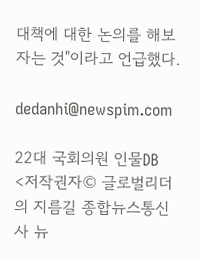대책에 대한 논의를 해보자는 것"이라고 언급했다.

dedanhi@newspim.com

22대 국회의원 인물DB
<저작권자© 글로벌리더의 지름길 종합뉴스통신사 뉴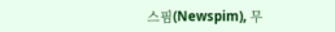스핌(Newspim), 무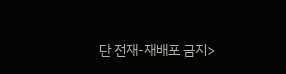단 전재-재배포 금지>